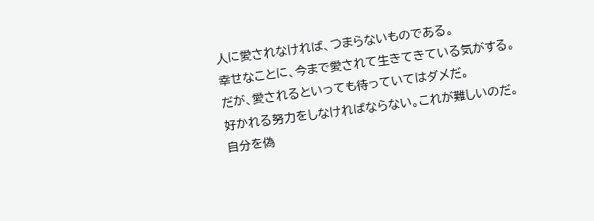人に愛されなければ、つまらないものである。
幸せなことに、今まで愛されて生きてきている気がする。
だが、愛されるといっても待っていてはダメだ。
好かれる努力をしなければならない。これが難しいのだ。
自分を偽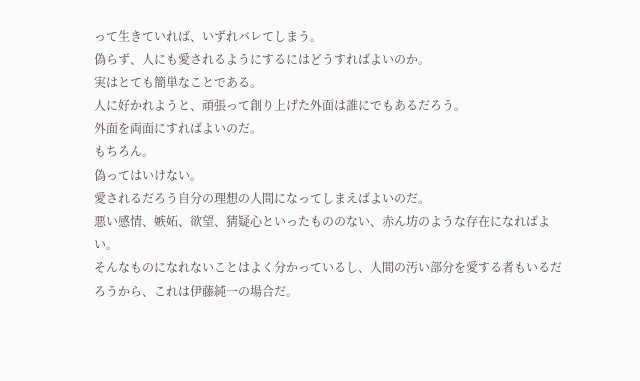って生きていれば、いずれバレてしまう。
偽らず、人にも愛されるようにするにはどうすればよいのか。
実はとても簡単なことである。
人に好かれようと、頑張って創り上げた外面は誰にでもあるだろう。
外面を両面にすればよいのだ。
もちろん。
偽ってはいけない。
愛されるだろう自分の理想の人間になってしまえばよいのだ。
悪い感情、嫉妬、欲望、猜疑心といったもののない、赤ん坊のような存在になればよい。
そんなものになれないことはよく分かっているし、人間の汚い部分を愛する者もいるだろうから、これは伊藤純一の場合だ。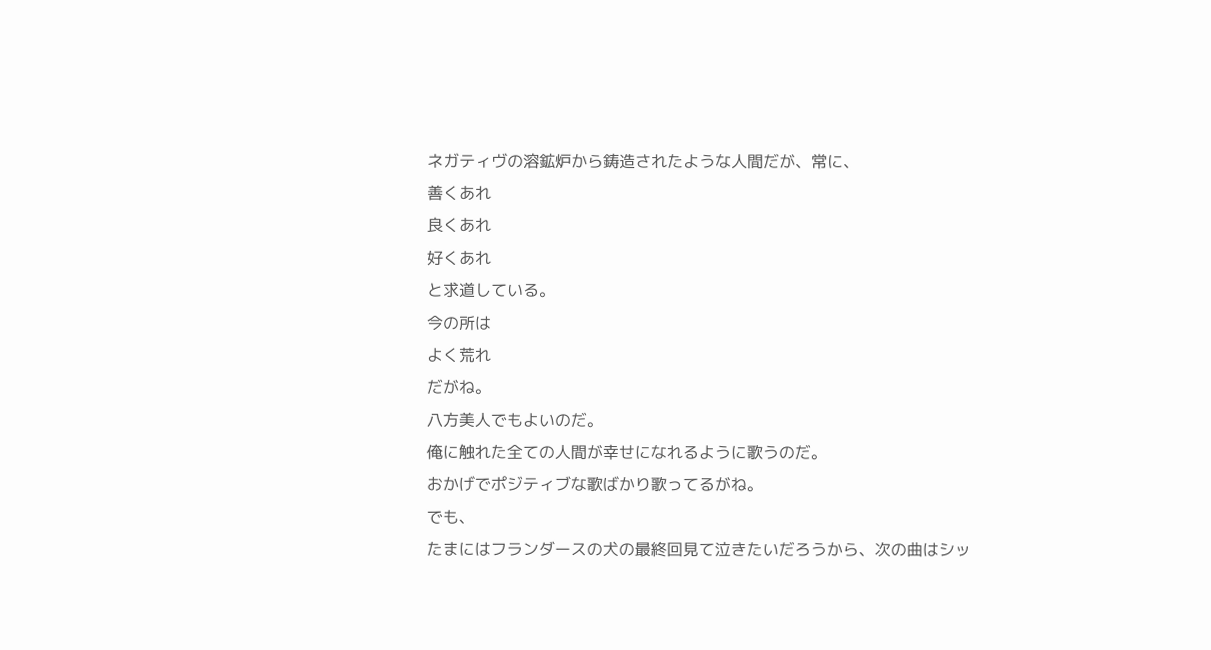ネガティヴの溶鉱炉から鋳造されたような人間だが、常に、
善くあれ
良くあれ
好くあれ
と求道している。
今の所は
よく荒れ
だがね。
八方美人でもよいのだ。
俺に触れた全ての人間が幸せになれるように歌うのだ。
おかげでポジティブな歌ばかり歌ってるがね。
でも、
たまにはフランダースの犬の最終回見て泣きたいだろうから、次の曲はシッ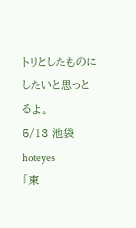トリとしたものにしたいと思っとるよ。
5/13 池袋hoteyes
「東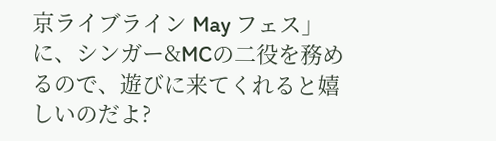京ライブライン May フェス」
に、シンガー&MCの二役を務めるので、遊びに来てくれると嬉しいのだよ?